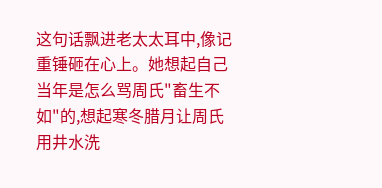这句话飘进老太太耳中,像记重锤砸在心上。她想起自己当年是怎么骂周氏"畜生不如"的,想起寒冬腊月让周氏用井水洗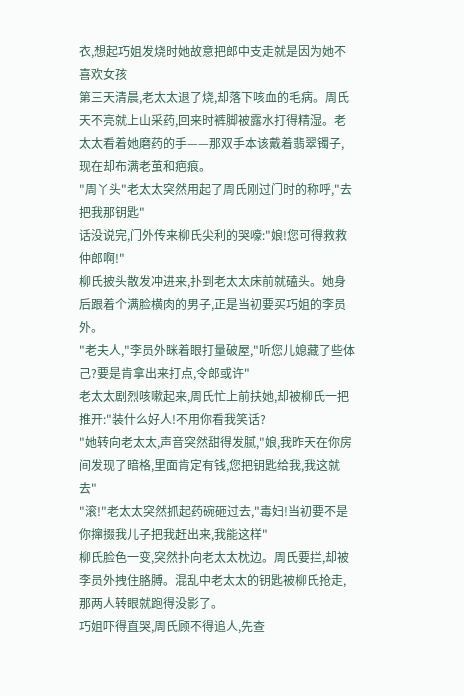衣,想起巧姐发烧时她故意把郎中支走就是因为她不喜欢女孩
第三天清晨,老太太退了烧,却落下咳血的毛病。周氏天不亮就上山采药,回来时裤脚被露水打得精湿。老太太看着她磨药的手——那双手本该戴着翡翠镯子,现在却布满老茧和疤痕。
"周丫头"老太太突然用起了周氏刚过门时的称呼,"去把我那钥匙"
话没说完,门外传来柳氏尖利的哭嚎:"娘!您可得救救仲郎啊!"
柳氏披头散发冲进来,扑到老太太床前就磕头。她身后跟着个满脸横肉的男子,正是当初要买巧姐的李员外。
"老夫人,"李员外眯着眼打量破屋,"听您儿媳藏了些体己?要是肯拿出来打点,令郎或许"
老太太剧烈咳嗽起来,周氏忙上前扶她,却被柳氏一把推开:"装什么好人!不用你看我笑话?
"她转向老太太,声音突然甜得发腻,"娘,我昨天在你房间发现了暗格,里面肯定有钱,您把钥匙给我,我这就去"
"滚!"老太太突然抓起药碗砸过去,"毒妇!当初要不是你撺掇我儿子把我赶出来,我能这样"
柳氏脸色一变,突然扑向老太太枕边。周氏要拦,却被李员外拽住胳膊。混乱中老太太的钥匙被柳氏抢走,那两人转眼就跑得没影了。
巧姐吓得直哭,周氏顾不得追人,先查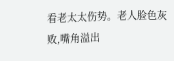看老太太伤势。老人脸色灰败,嘴角溢出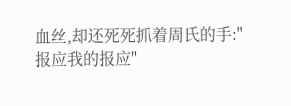血丝,却还死死抓着周氏的手:"报应我的报应"